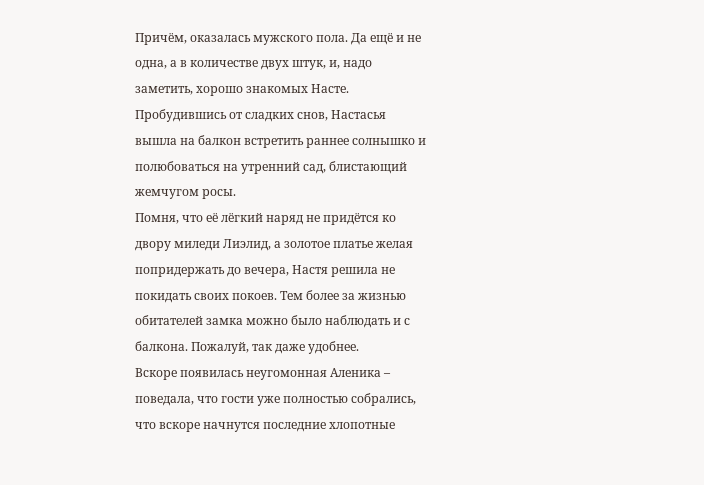Причём, оказалась мужского пола. Да ещё и не одна, а в количестве двух штук, и, надо заметить, хорошо знакомых Насте.
Пробудившись от сладких снов, Настасья вышла на балкон встретить раннее солнышко и полюбоваться на утренний сад, блистающий жемчугом росы.
Помня, что её лёгкий наряд не придётся ко двору миледи Лиэлид, а золотое платье желая попридержать до вечера, Настя решила не покидать своих покоев. Тем более за жизнью обитателей замка можно было наблюдать и с балкона. Пожалуй, так даже удобнее.
Вскоре появилась неугомонная Аленика – поведала, что гости уже полностью собрались, что вскоре начнутся последние хлопотные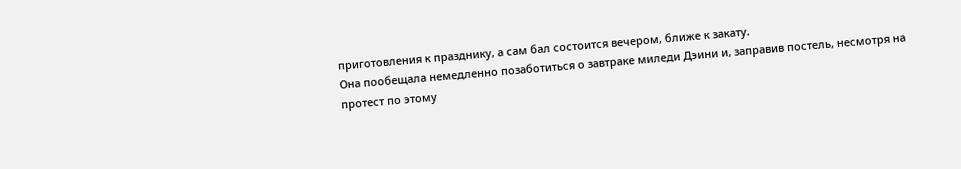приготовления к празднику, а сам бал состоится вечером, ближе к закату.
Она пообещала немедленно позаботиться о завтраке миледи Дэини и, заправив постель, несмотря на протест по этому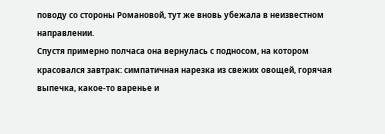поводу со стороны Романовой, тут же вновь убежала в неизвестном направлении.
Спустя примерно полчаса она вернулась с подносом, на котором красовался завтрак: симпатичная нарезка из свежих овощей, горячая выпечка, какое-то варенье и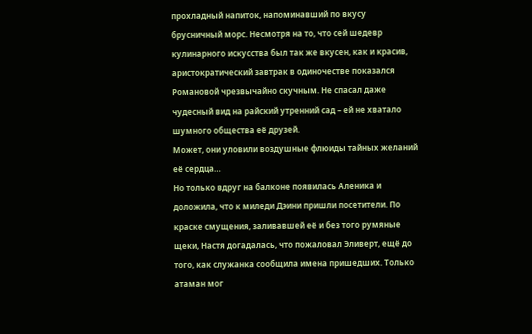прохладный напиток, напоминавший по вкусу брусничный морс. Несмотря на то, что сей шедевр кулинарного искусства был так же вкусен, как и красив, аристократический завтрак в одиночестве показался Романовой чрезвычайно скучным. Не спасал даже чудесный вид на райский утренний сад – ей не хватало шумного общества её друзей.
Может, они уловили воздушные флюиды тайных желаний её сердца…
Но только вдруг на балконе появилась Аленика и доложила, что к миледи Дэини пришли посетители. По краске смущения, заливавшей её и без того румяные щеки, Настя догадалась, что пожаловал Эливерт, ещё до того, как служанка сообщила имена пришедших. Только атаман мог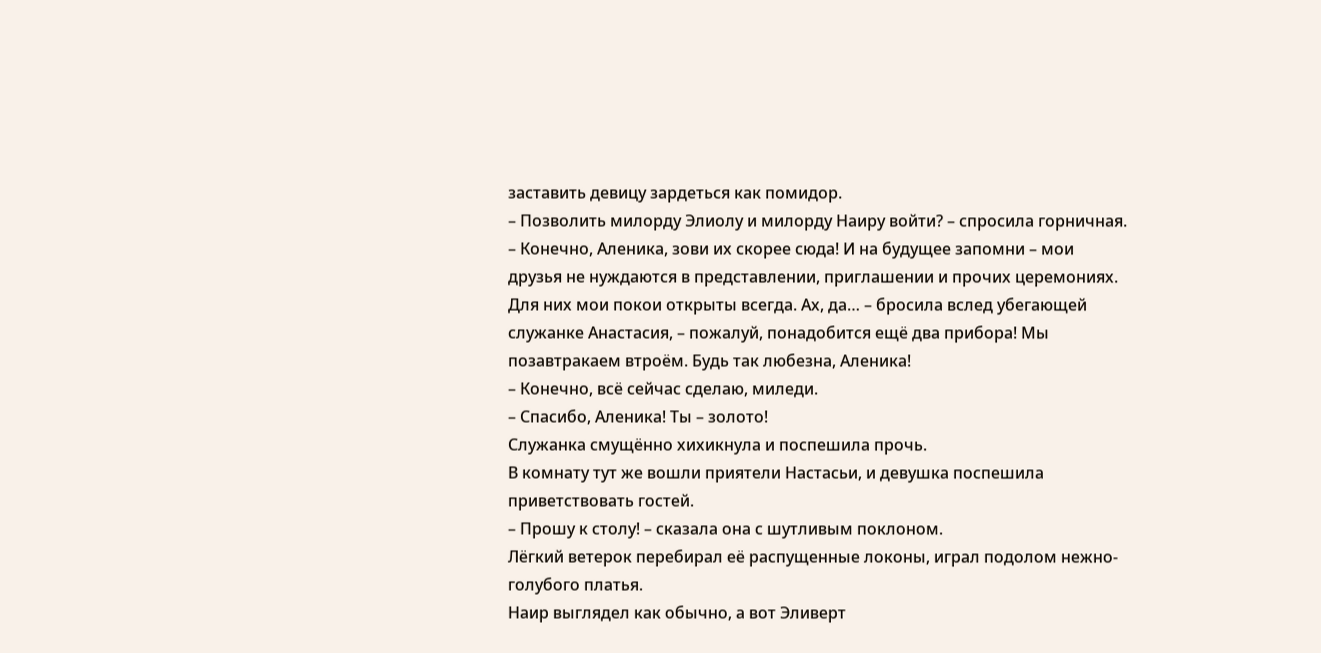заставить девицу зардеться как помидор.
– Позволить милорду Элиолу и милорду Наиру войти? – спросила горничная.
– Конечно, Аленика, зови их скорее сюда! И на будущее запомни – мои друзья не нуждаются в представлении, приглашении и прочих церемониях. Для них мои покои открыты всегда. Ах, да… – бросила вслед убегающей служанке Анастасия, – пожалуй, понадобится ещё два прибора! Мы позавтракаем втроём. Будь так любезна, Аленика!
– Конечно, всё сейчас сделаю, миледи.
– Спасибо, Аленика! Ты – золото!
Служанка смущённо хихикнула и поспешила прочь.
В комнату тут же вошли приятели Настасьи, и девушка поспешила приветствовать гостей.
– Прошу к столу! – сказала она с шутливым поклоном.
Лёгкий ветерок перебирал её распущенные локоны, играл подолом нежно-голубого платья.
Наир выглядел как обычно, а вот Эливерт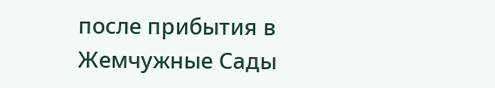после прибытия в Жемчужные Сады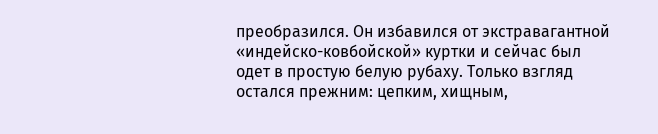преобразился. Он избавился от экстравагантной «индейско-ковбойской» куртки и сейчас был одет в простую белую рубаху. Только взгляд остался прежним: цепким, хищным,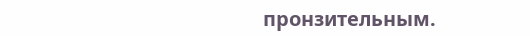пронзительным.